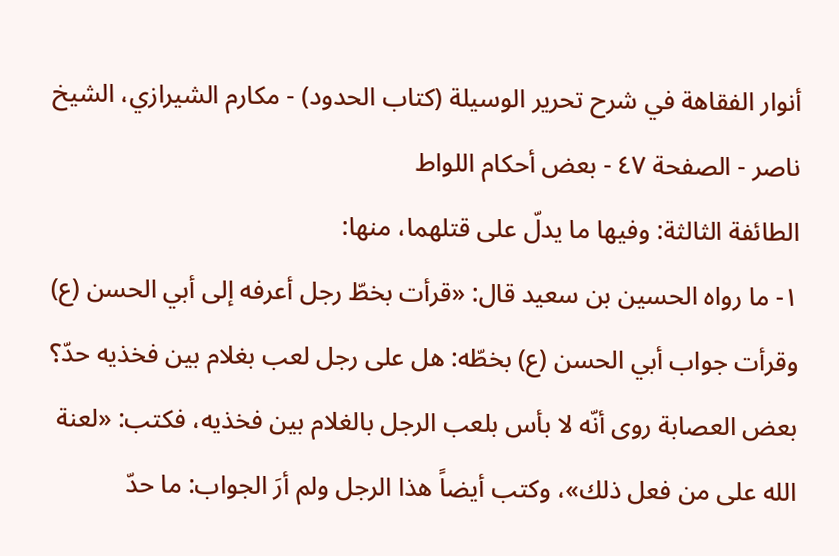أنوار الفقاهة في شرح تحرير الوسيلة (كتاب الحدود) - مكارم الشيرازي، الشيخ ناصر - الصفحة ٤٧ - بعض أحكام اللواط
الطائفة الثالثة: وفيها ما يدلّ على قتلهما، منها:
١- ما رواه الحسين بن سعيد قال: «قرأت بخطّ رجل أعرفه إلى أبي الحسن (ع) وقرأت جواب أبي الحسن (ع) بخطّه: هل على رجل لعب بغلام بين فخذيه حدّ؟ بعض العصابة روى أنّه لا بأس بلعب الرجل بالغلام بين فخذيه، فكتب: «لعنة الله على من فعل ذلك»، وكتب أيضاً هذا الرجل ولم أرَ الجواب: ما حدّ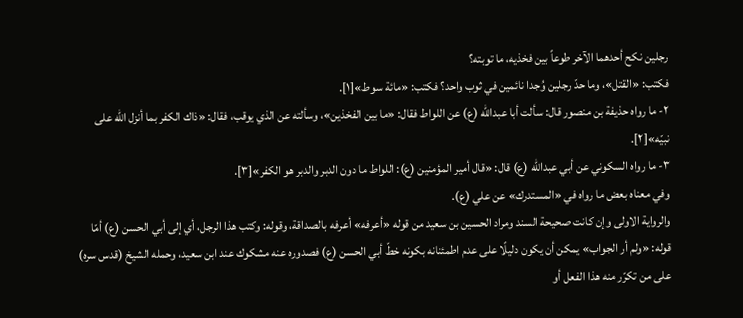رجلين نكح أحدهما الآخر طوعاً بين فخذيه، ما توبته؟
فكتب: «القتل»، وما حدّ رجلين وُجدا نائمين في ثوب واحد؟ فكتب: «مائة سوط»[١].
٢- ما رواه حذيفة بن منصور قال: سألت أبا عبدالله (ع) عن اللواط فقال: «ما بين الفخذين»، وسألته عن الذي يوقب، فقال: «ذاك الكفر بما أنزل الله على نبيّه»[٢].
٣- ما رواه السكوني عن أبي عبدالله (ع) قال: «قال أمير المؤمنين (ع): اللواط ما دون الدبر والدبر هو الكفر»[٣].
وفي معناه بعض ما رواه في «المستدرك» عن علي (ع).
والرواية الاولى وإن كانت صحيحة السند ومراد الحسين بن سعيد من قوله «أعرفه» أعرفه بالصداقة، وقوله: وكتب هذا الرجل، أي إلى أبي الحسن (ع) أمّا قوله: «ولم أر الجواب» يمكن أن يكون دليلًا على عدم اطمئنانه بكونه خطّ أبي الحسن (ع) فصدوره عنه مشكوك عند ابن سعيد، وحمله الشيخ (قدس سره) على من تكرّر منه هذا الفعل أو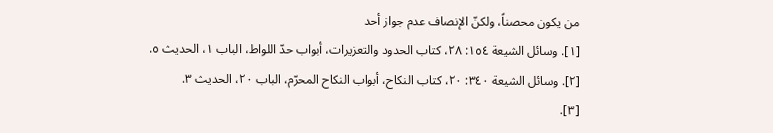من يكون محصناً، ولكنّ الإنصاف عدم جواز أحد
[١]. وسائل الشيعة ١٥٤: ٢٨، كتاب الحدود والتعزيرات، أبواب حدّ اللواط، الباب ١، الحديث ٥.
[٢]. وسائل الشيعة ٣٤٠: ٢٠، كتاب النكاح، أبواب النكاح المحرّم، الباب ٢٠، الحديث ٣.
[٣].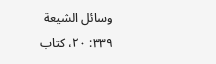وسائل الشيعة ٣٣٩: ٢٠، كتاب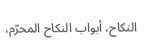النكاح، أبواب النكاح المحرّم،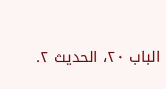الباب ٢٠، الحديث ٢.